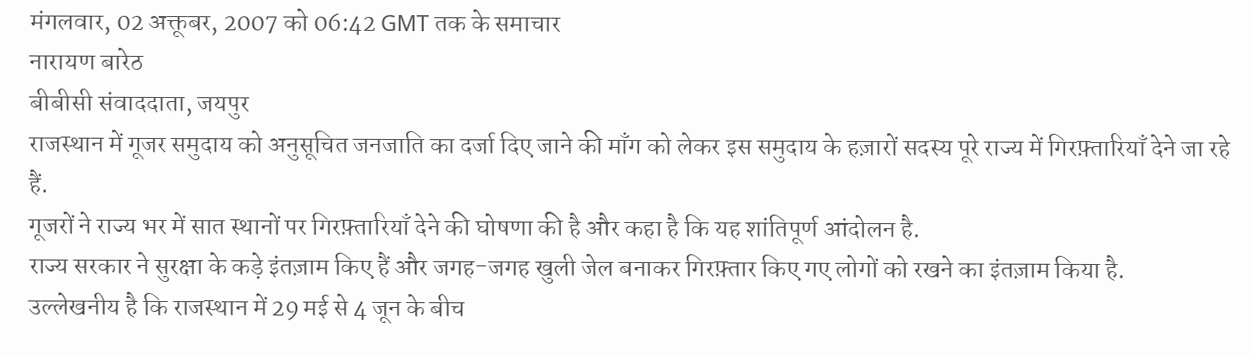मंगलवार, 02 अक्तूबर, 2007 को 06:42 GMT तक के समाचार
नारायण बारेठ
बीबीसी संवाददाता, जयपुर
राजस्थान में गूजर समुदाय को अनुसूचित जनजाति का दर्जा दिए जाने की माँग को लेकर इस समुदाय के हज़ारों सदस्य पूरे राज्य में गिरफ़्तारियाँ देने जा रहे हैं.
गूजरों ने राज्य भर में सात स्थानों पर गिरफ़्तारियाँ देने की घोषणा की है और कहा है कि यह शांतिपूर्ण आंदोलन है.
राज्य सरकार ने सुरक्षा के कड़े इंतज़ाम किए हैं और जगह-जगह खुली जेल बनाकर गिरफ़्तार किए गए लोगों को रखने का इंतज़ाम किया है.
उल्लेखनीय है कि राजस्थान में 29 मई से 4 जून के बीच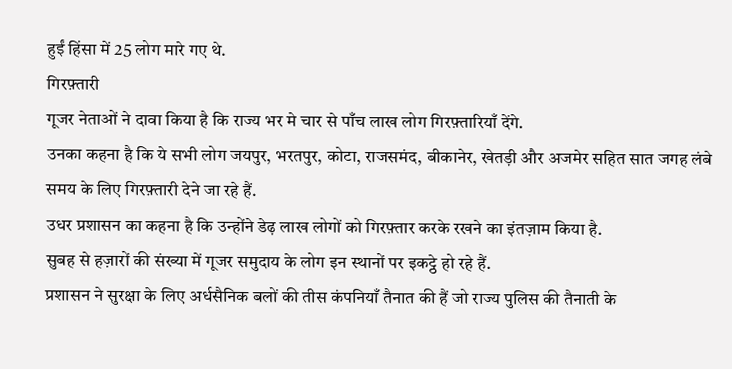हुईं हिंसा में 25 लोग मारे गए थे.
गिरफ़्तारी
गूजर नेताओं ने दावा किया है कि राज्य भर मे चार से पाँच लाख लोग गिरफ़्तारियाँ देंगे.
उनका कहना है कि ये सभी लोग जयपुर, भरतपुर, कोटा, राजसमंद, बीकानेर, खेतड़ी और अजमेर सहित सात जगह लंबे समय के लिए गिरफ़्तारी देने जा रहे हैं.
उधर प्रशासन का कहना है कि उन्होंने डेढ़ लाख लोगों को गिरफ़्तार करके रखने का इंतज़ाम किया है.
सुबह से हज़ारों की संख्या में गूजर समुदाय के लोग इन स्थानों पर इकट्ठे हो रहे हैं.
प्रशासन ने सुरक्षा के लिए अर्धसैनिक बलों की तीस कंपनियाँ तैनात की हैं जो राज्य पुलिस की तैनाती के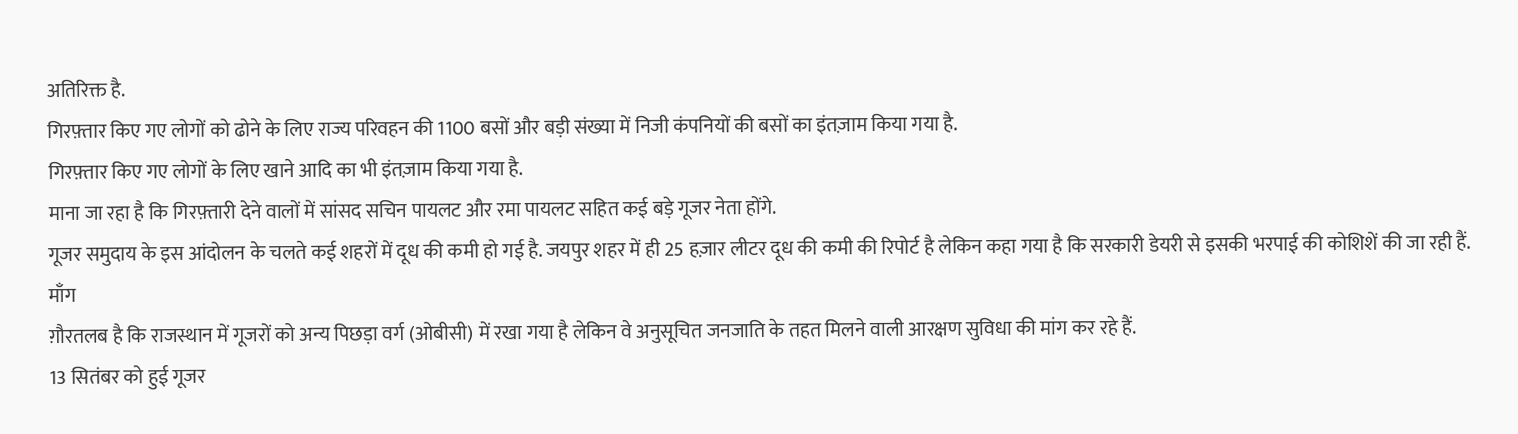अतिरिक्त है.
गिरफ़्तार किए गए लोगों को ढोने के लिए राज्य परिवहन की 1100 बसों और बड़ी संख्या में निजी कंपनियों की बसों का इंतज़ाम किया गया है.
गिरफ़्तार किए गए लोगों के लिए खाने आदि का भी इंतज़ाम किया गया है.
माना जा रहा है कि गिरफ़्तारी देने वालों में सांसद सचिन पायलट और रमा पायलट सहित कई बड़े गूजर नेता होंगे.
गूजर समुदाय के इस आंदोलन के चलते कई शहरों में दूध की कमी हो गई है. जयपुर शहर में ही 25 हज़ार लीटर दूध की कमी की रिपोर्ट है लेकिन कहा गया है कि सरकारी डेयरी से इसकी भरपाई की कोशिशें की जा रही हैं.
माँग
ग़ौरतलब है कि राजस्थान में गूजरों को अन्य पिछड़ा वर्ग (ओबीसी) में रखा गया है लेकिन वे अनुसूचित जनजाति के तहत मिलने वाली आरक्षण सुविधा की मांग कर रहे हैं.
13 सितंबर को हुई गूजर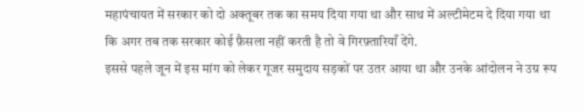महापंचायत में सरकार को दो अक्तूबर तक का समय दिया गया था और साथ में अल्टीमेटम दे दिया गया था कि अगर तब तक सरकार कोई फ़ैसला नहीं करती है तो वे गिरफ़्तारियाँ देंगे.
इससे पहले जून में इस मांग को लेकर गूजर समुदाय सड़कों पर उतर आया था और उनके आंदोलन ने उग्र रूप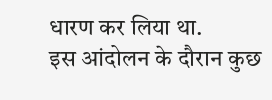धारण कर लिया था.
इस आंदोलन के दौरान कुछ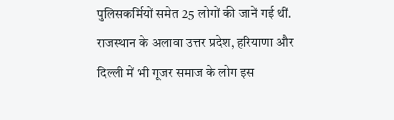पुलिसकर्मियों समेत 25 लोगों की जानें गई थीं.
राजस्थान के अलावा उत्तर प्रदेश, हरियाणा और दिल्ली में भी गूजर समाज के लोग इस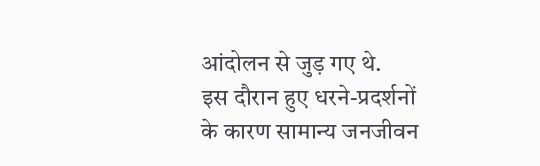आंदोलन से जुड़ गए थे.
इस दौरान हुए धरने-प्रदर्शनों के कारण सामान्य जनजीवन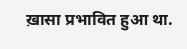ख़ासा प्रभावित हुआ था.